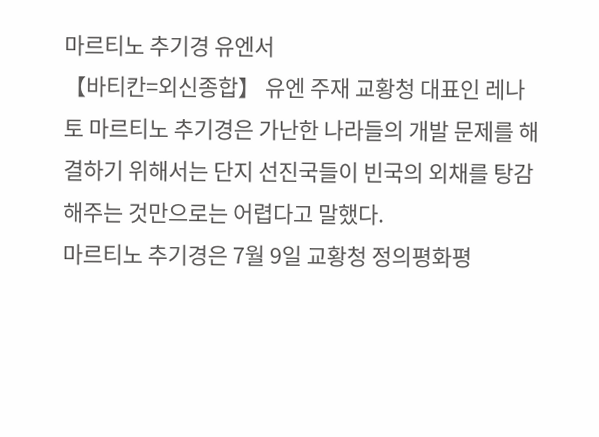마르티노 추기경 유엔서
【바티칸=외신종합】 유엔 주재 교황청 대표인 레나토 마르티노 추기경은 가난한 나라들의 개발 문제를 해결하기 위해서는 단지 선진국들이 빈국의 외채를 탕감해주는 것만으로는 어렵다고 말했다.
마르티노 추기경은 7월 9일 교황청 정의평화평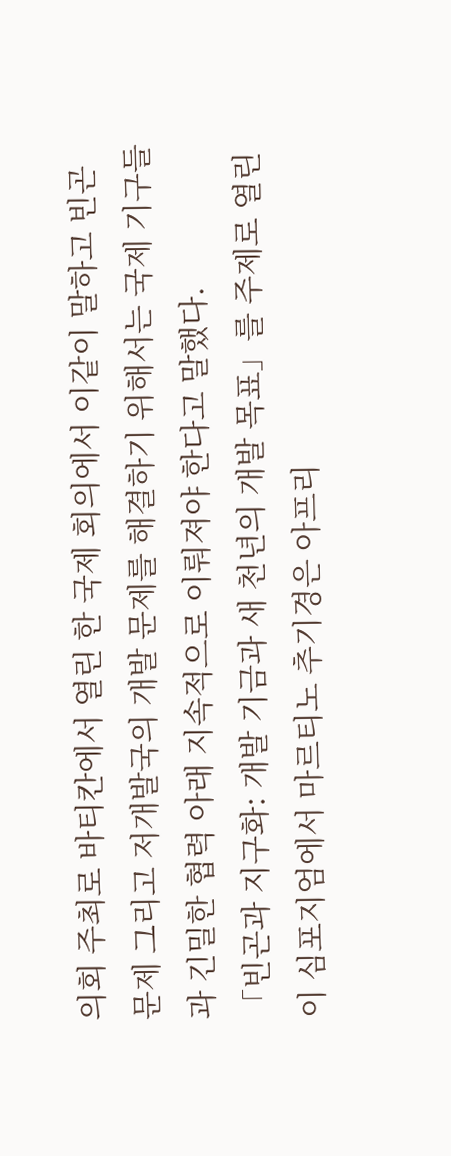의회 주최로 바티칸에서 열린 한 국제 회의에서 이같이 말하고 빈곤 문제 그리고 저개발국의 개발 문제를 해결하기 위해서는 국제 기구들과 긴밀한 협력 아래 지속적으로 이뤄져야 한다고 말했다.
「빈곤과 지구화: 개발 기금과 새 천년의 개발 목표」를 주제로 열린 이 심포지엄에서 마르티노 추기경은 아프리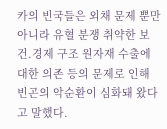카의 빈국들은 외채 문제 뿐만 아니라 유혈 분쟁 취약한 보건.경제 구조 원자재 수출에 대한 의존 등의 문제로 인해 빈곤의 악순환이 심화돼 왔다고 말했다.